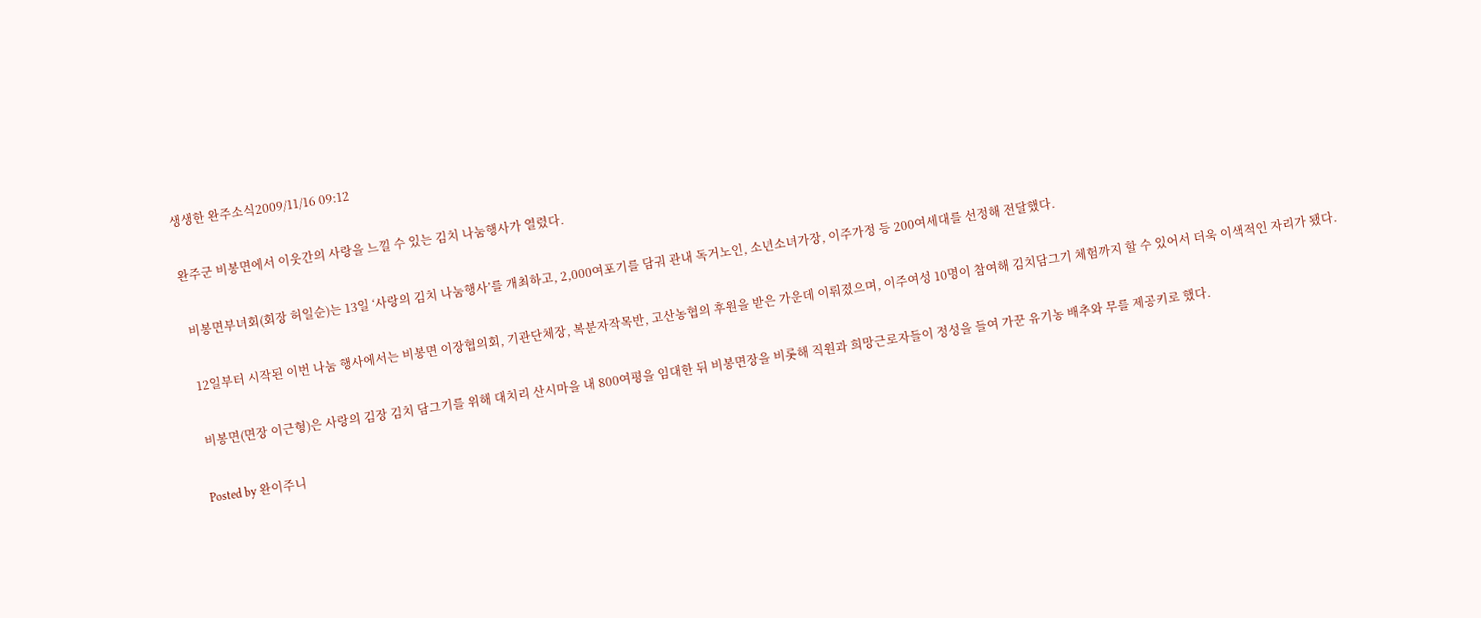생생한 완주소식2009/11/16 09:12

완주군 비봉면에서 이웃간의 사랑을 느낄 수 있는 김치 나눔행사가 열렸다.

 비봉면부녀회(회장 허일순)는 13일 ‘사랑의 김치 나눔행사’를 개최하고, 2,000여포기를 담궈 관내 독거노인, 소년소녀가장, 이주가정 등 200여세대를 선정해 전달했다.

 12일부터 시작된 이번 나눔 행사에서는 비봉면 이장협의회, 기관단체장, 복분자작목반, 고산농협의 후원을 받은 가운데 이뤄졌으며, 이주여성 10명이 참여해 김치담그기 체험까지 할 수 있어서 더욱 이색적인 자리가 됐다.

 비봉면(면장 이근형)은 사랑의 김장 김치 담그기를 위해 대치리 산시마을 내 800여평을 임대한 뒤 비봉면장을 비롯해 직원과 희망근로자들이 정성을 들여 가꾼 유기농 배추와 무를 제공키로 했다.

Posted by 완이주니